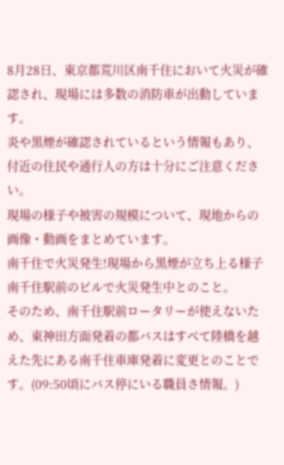8月28日、東京都荒川区南千住において火災が確認され、現場には多数の消防車が出動しています。
炎や黒煙が確認されているという情報もあり、付近の住民や通行人の方は十分にご注意ください。
現場の様子や被害の規模について、現地からの画像・動画をまとめています。
南千住で火災発生!現場から黒煙が立ち上る様子
南千住駅前のビルで火災発生中とのこと。
そのため、南千住駅前ロータリーが使えないため、東神田方面発着の都バスはすべて陸橋を越えた先にある南千住車庫発着に変更とのことです。(09:50頃にバス停にいる職員さ情報。)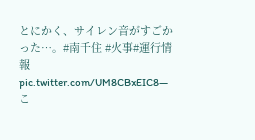とにかく、サイレン音がすごかった…。#南千住 #火事#運行情報 pic.twitter.com/UM8CBxEIC8— こ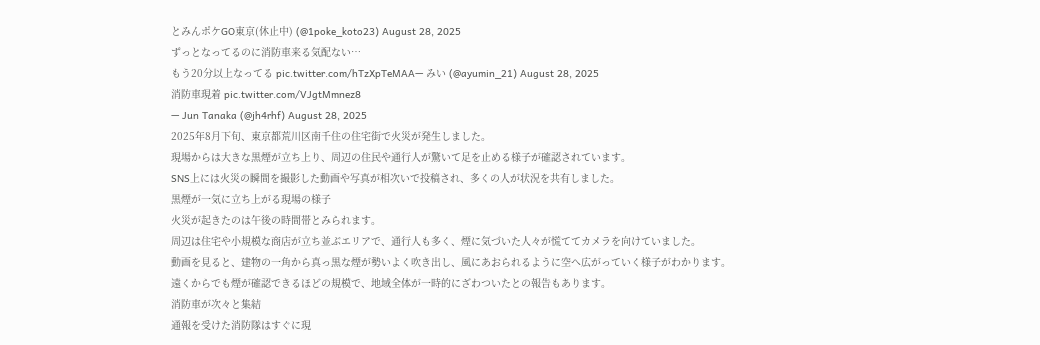とみんポケGO東京(休止中) (@1poke_koto23) August 28, 2025
ずっとなってるのに消防車来る気配ない…
もう20分以上なってる pic.twitter.com/hTzXpTeMAA— みい (@ayumin_21) August 28, 2025
消防車現着 pic.twitter.com/VJgtMmnez8
— Jun Tanaka (@jh4rhf) August 28, 2025
2025年8月下旬、東京都荒川区南千住の住宅街で火災が発生しました。
現場からは大きな黒煙が立ち上り、周辺の住民や通行人が驚いて足を止める様子が確認されています。
SNS上には火災の瞬間を撮影した動画や写真が相次いで投稿され、多くの人が状況を共有しました。
黒煙が一気に立ち上がる現場の様子
火災が起きたのは午後の時間帯とみられます。
周辺は住宅や小規模な商店が立ち並ぶエリアで、通行人も多く、煙に気づいた人々が慌ててカメラを向けていました。
動画を見ると、建物の一角から真っ黒な煙が勢いよく吹き出し、風にあおられるように空へ広がっていく様子がわかります。
遠くからでも煙が確認できるほどの規模で、地域全体が一時的にざわついたとの報告もあります。
消防車が次々と集結
通報を受けた消防隊はすぐに現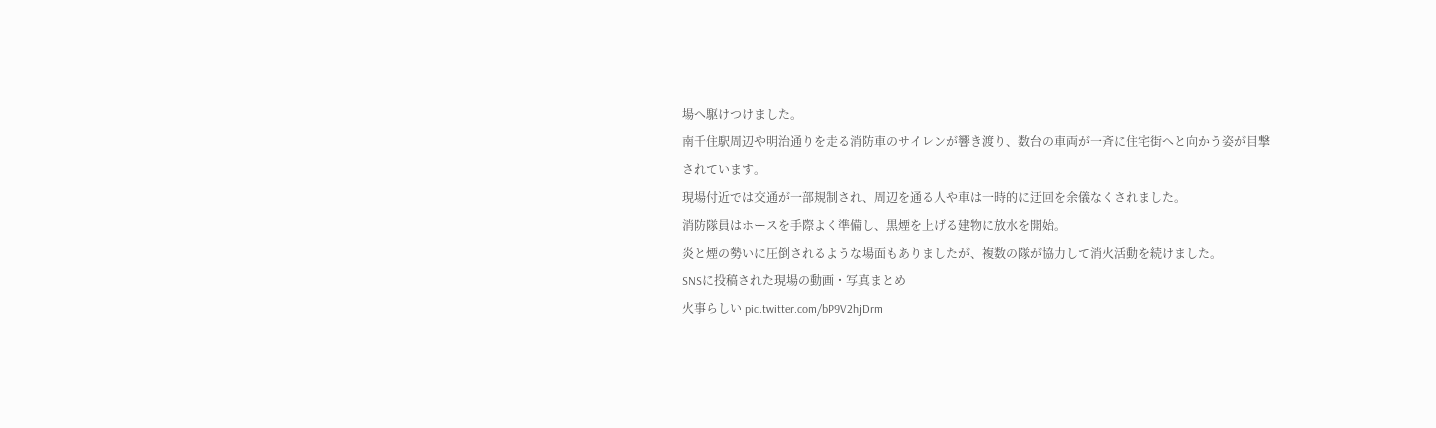場へ駆けつけました。
南千住駅周辺や明治通りを走る消防車のサイレンが響き渡り、数台の車両が一斉に住宅街へと向かう姿が目撃されています。
現場付近では交通が一部規制され、周辺を通る人や車は一時的に迂回を余儀なくされました。
消防隊員はホースを手際よく準備し、黒煙を上げる建物に放水を開始。
炎と煙の勢いに圧倒されるような場面もありましたが、複数の隊が協力して消火活動を続けました。
SNSに投稿された現場の動画・写真まとめ
火事らしい pic.twitter.com/bP9V2hjDrm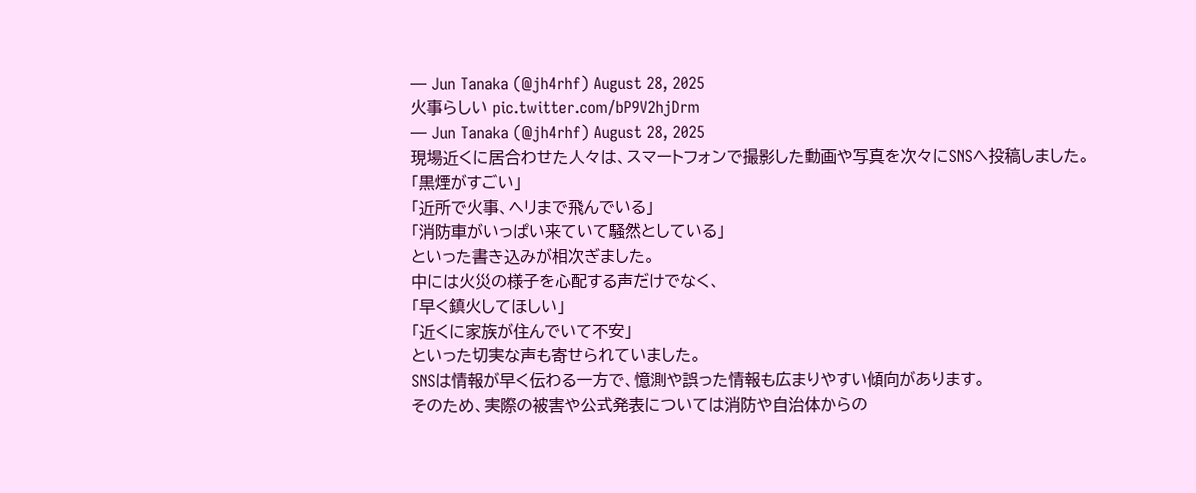— Jun Tanaka (@jh4rhf) August 28, 2025
火事らしい pic.twitter.com/bP9V2hjDrm
— Jun Tanaka (@jh4rhf) August 28, 2025
現場近くに居合わせた人々は、スマートフォンで撮影した動画や写真を次々にSNSへ投稿しました。
「黒煙がすごい」
「近所で火事、ヘリまで飛んでいる」
「消防車がいっぱい来ていて騒然としている」
といった書き込みが相次ぎました。
中には火災の様子を心配する声だけでなく、
「早く鎮火してほしい」
「近くに家族が住んでいて不安」
といった切実な声も寄せられていました。
SNSは情報が早く伝わる一方で、憶測や誤った情報も広まりやすい傾向があります。
そのため、実際の被害や公式発表については消防や自治体からの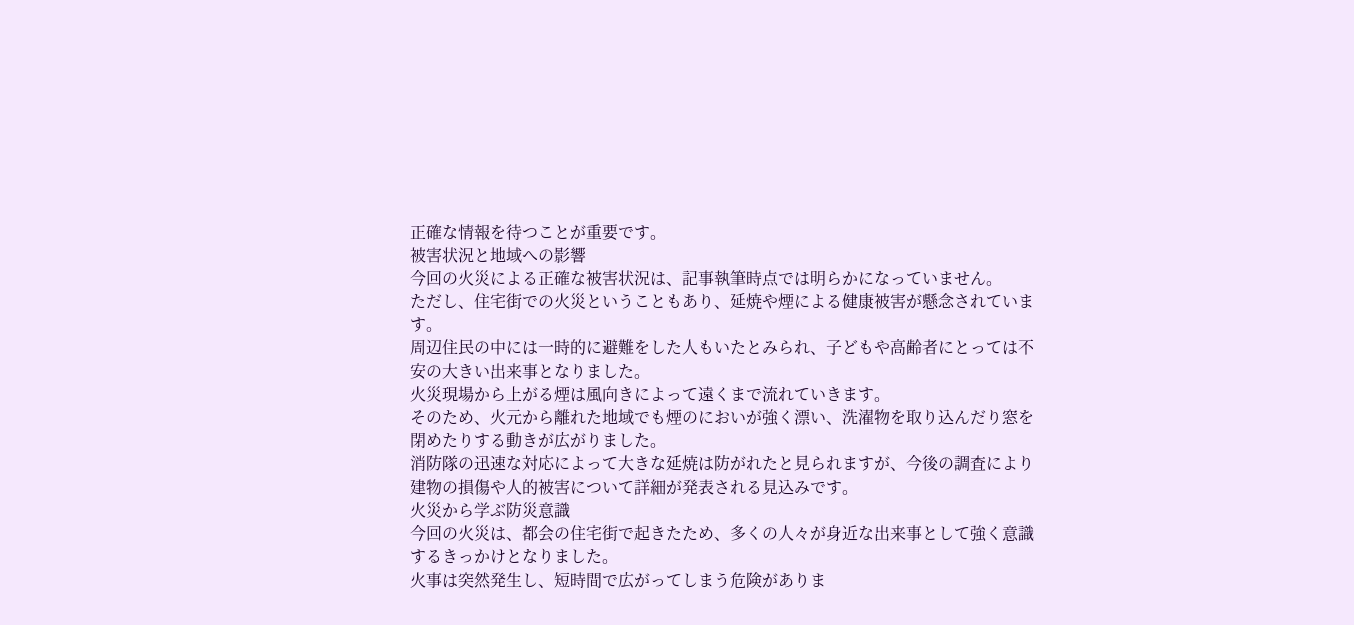正確な情報を待つことが重要です。
被害状況と地域への影響
今回の火災による正確な被害状況は、記事執筆時点では明らかになっていません。
ただし、住宅街での火災ということもあり、延焼や煙による健康被害が懸念されています。
周辺住民の中には一時的に避難をした人もいたとみられ、子どもや高齢者にとっては不安の大きい出来事となりました。
火災現場から上がる煙は風向きによって遠くまで流れていきます。
そのため、火元から離れた地域でも煙のにおいが強く漂い、洗濯物を取り込んだり窓を閉めたりする動きが広がりました。
消防隊の迅速な対応によって大きな延焼は防がれたと見られますが、今後の調査により建物の損傷や人的被害について詳細が発表される見込みです。
火災から学ぶ防災意識
今回の火災は、都会の住宅街で起きたため、多くの人々が身近な出来事として強く意識するきっかけとなりました。
火事は突然発生し、短時間で広がってしまう危険がありま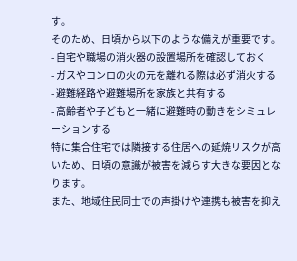す。
そのため、日頃から以下のような備えが重要です。
- 自宅や職場の消火器の設置場所を確認しておく
- ガスやコンロの火の元を離れる際は必ず消火する
- 避難経路や避難場所を家族と共有する
- 高齢者や子どもと一緒に避難時の動きをシミュレーションする
特に集合住宅では隣接する住居への延焼リスクが高いため、日頃の意識が被害を減らす大きな要因となります。
また、地域住民同士での声掛けや連携も被害を抑え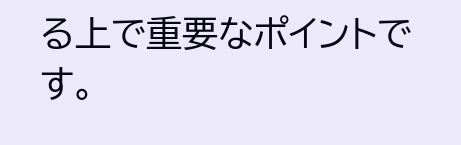る上で重要なポイントです。